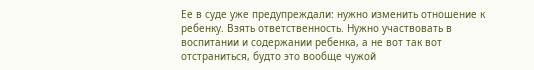Ее в суде уже предупреждали: нужно изменить отношение к ребенку. Взять ответственность. Нужно участвовать в воспитании и содержании ребенка, а не вот так вот отстраниться, будто это вообще чужой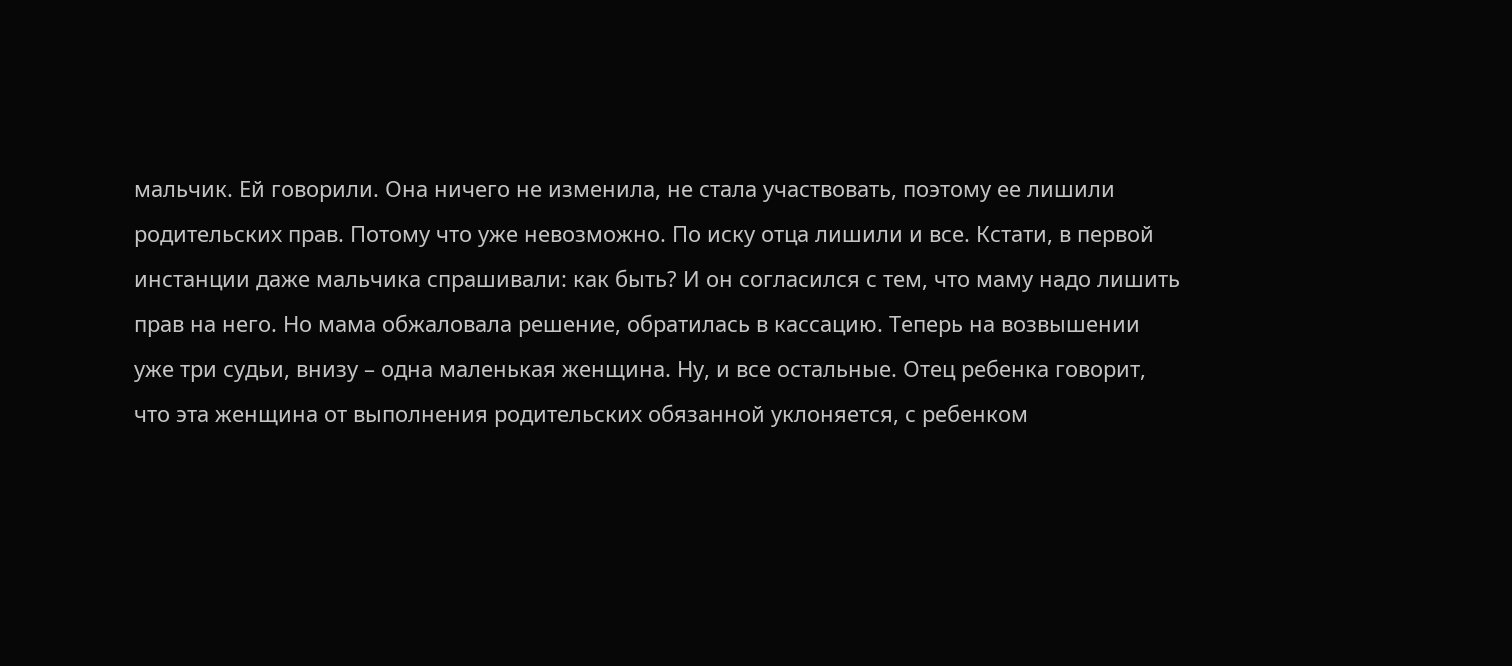мальчик. Ей говорили. Она ничего не изменила, не стала участвовать, поэтому ее лишили родительских прав. Потому что уже невозможно. По иску отца лишили и все. Кстати, в первой инстанции даже мальчика спрашивали: как быть? И он согласился с тем, что маму надо лишить прав на него. Но мама обжаловала решение, обратилась в кассацию. Теперь на возвышении уже три судьи, внизу – одна маленькая женщина. Ну, и все остальные. Отец ребенка говорит, что эта женщина от выполнения родительских обязанной уклоняется, с ребенком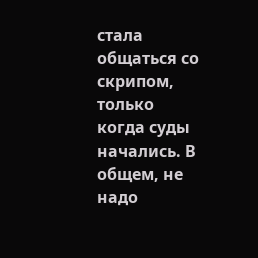стала общаться со скрипом, только когда суды начались. В общем, не надо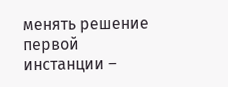менять решение первой инстанции –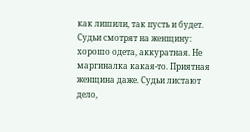как лишили, так пусть и будет. Судьи смотрят на женщину: хорошо одета, аккуратная. Не маргиналка какая-то. Приятная женщина даже. Судьи листают дело,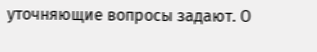уточняющие вопросы задают. О